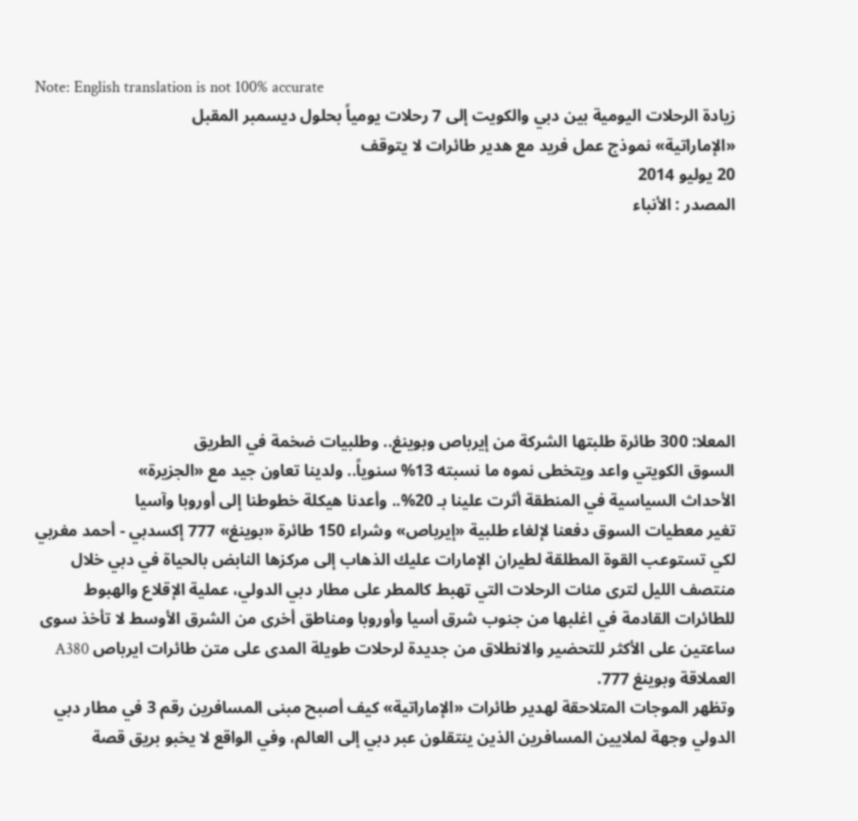Note: English translation is not 100% accurate
زيادة الرحلات اليومية بين دبي والكويت إلى 7 رحلات يومياً بحلول ديسمبر المقبل
«الإماراتية» نموذج عمل فريد مع هدير طائرات لا يتوقف
20 يوليو 2014
المصدر : الأنباء







المعلا: 300 طائرة طلبتها الشركة من إيرباص وبوينغ.. وطلبيات ضخمة في الطريق
السوق الكويتي واعد ويتخطى نموه ما نسبته 13% سنوياً.. ولدينا تعاون جيد مع «الجزيرة»
الأحداث السياسية في المنطقة أثرت علينا بـ 20%.. وأعدنا هيكلة خطوطنا إلى أوروبا وآسيا
تغير معطيات السوق دفعنا لإلغاء طلبية «إيرباص» وشراء 150 طائرة «بوينغ» 777 إكسدبي - أحمد مغربي
لكي تستوعب القوة المطلقة لطيران الإمارات عليك الذهاب إلى مركزها النابض بالحياة في دبي خلال منتصف الليل لترى مئات الرحلات التي تهبط كالمطر على مطار دبي الدولي، عملية الإقلاع والهبوط للطائرات القادمة في اغلبها من جنوب شرق أسيا وأوروبا ومناطق أخرى من الشرق الأوسط لا تأخذ سوى ساعتين على الأكثر للتحضير والانطلاق من جديدة لرحلات طويلة المدى على متن طائرات ايرباص A380 العملاقة وبوينغ 777.
وتظهر الموجات المتلاحقة لهدير طائرات «الإماراتية» كيف أصبح مبنى المسافرين رقم 3 في مطار دبي الدولي وجهة لملايين المسافرين الذين ينتقلون عبر دبي إلى العالم، وفي الواقع لا يخبو بريق قصة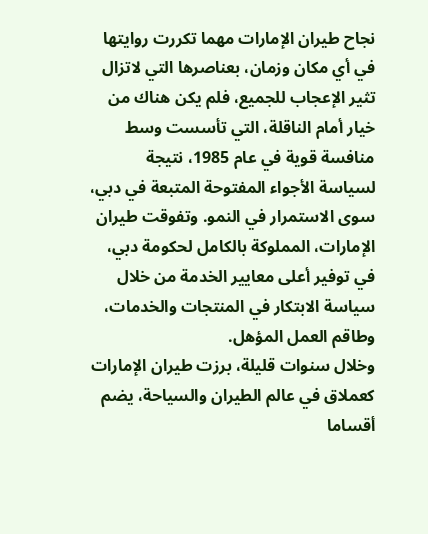نجاح طيران الإمارات مهما تكررت روايتها في أي مكان وزمان، بعناصرها التي لاتزال تثير الإعجاب للجميع، فلم يكن هناك من خيار أمام الناقلة، التي تأسست وسط منافسة قوية في عام 1985، نتيجة لسياسة الأجواء المفتوحة المتبعة في دبي، سوى الاستمرار في النمو. وتفوقت طيران الإمارات، المملوكة بالكامل لحكومة دبي، في توفير أعلى معايير الخدمة من خلال سياسة الابتكار في المنتجات والخدمات، وطاقم العمل المؤهل.
وخلال سنوات قليلة، برزت طيران الإمارات كعملاق في عالم الطيران والسياحة، يضم أقساما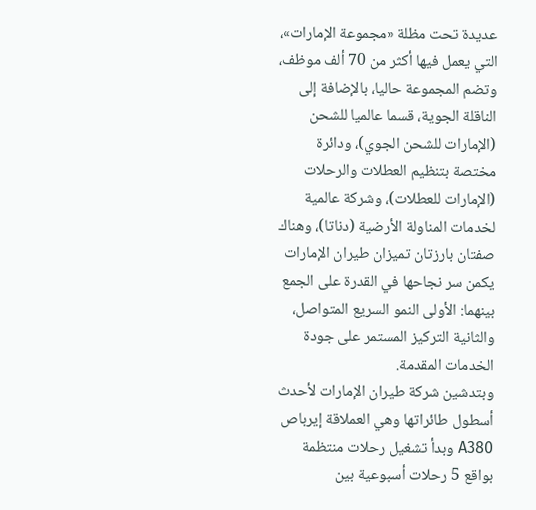عديدة تحت مظلة «مجموعة الإمارات»، التي يعمل فيها أكثر من 70 ألف موظف، وتضم المجموعة حاليا، بالإضافة إلى الناقلة الجوية، قسما عالميا للشحن (الإمارات للشحن الجوي)، ودائرة مختصة بتنظيم العطلات والرحلات (الإمارات للعطلات)، وشركة عالمية لخدمات المناولة الأرضية (دناتا)، وهناك صفتان بارزتان تميزان طيران الإمارات يكمن سر نجاحها في القدرة على الجمع بينهما: الأولى النمو السريع المتواصل، والثانية التركيز المستمر على جودة الخدمات المقدمة.
وبتدشين شركة طيران الإمارات لأحدث أسطول طائراتها وهي العملاقة إيرباص A380 وبدأ تشغيل رحلات منتظمة بواقع 5 رحلات أسبوعية بين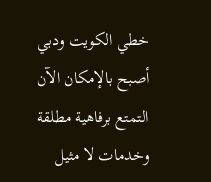خطي الكويت ودبي أصبح بالإمكان الآن التمتع برفاهية مطلقة وخدمات لا مثيل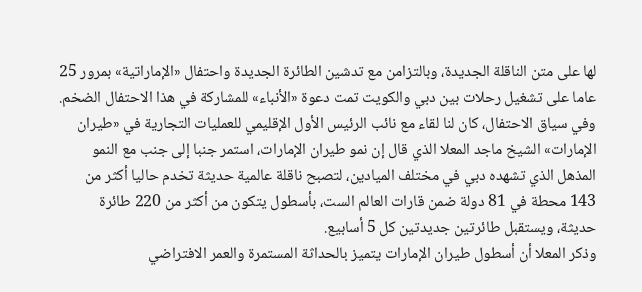لها على متن الناقلة الجديدة، وبالتزامن مع تدشين الطائرة الجديدة واحتفال «الإماراتية» بمرور 25 عاما على تشغيل رحلات بين دبي والكويت تمت دعوة «الأنباء» للمشاركة في هذا الاحتفال الضخم.
وفي سياق الاحتفال، كان لنا لقاء مع نائب الرئيس الأول الإقليمي للعمليات التجارية في «طيران الإمارات» الشيخ ماجد المعلا الذي قال إن نمو طيران الإمارات، استمر جنبا إلى جنب مع النمو المذهل الذي تشهده دبي في مختلف الميادين، لتصبح ناقلة عالمية حديثة تخدم حاليا أكثر من 143 محطة في 81 دولة ضمن قارات العالم الست، بأسطول يتكون من أكثر من 220 طائرة حديثة، ويستقبل طائرتين جديدتين كل 5 أسابيع.
وذكر المعلا أن أسطول طيران الإمارات يتميز بالحداثة المستمرة والعمر الافتراضي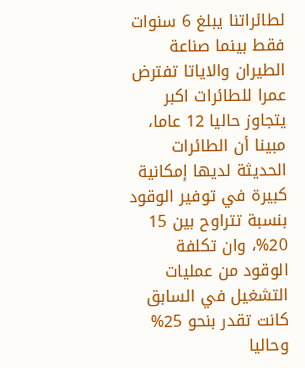لطائراتنا يبلغ 6 سنوات فقط بينما صناعة الطيران والاياتا تفترض عمرا للطائرات اكبر يتجاوز حاليا 12 عاما، مبينا أن الطائرات الحديثة لديها إمكانية كبيرة في توفير الوقود بنسبة تتراوح بين 15 20%، وان تكلفة الوقود من عمليات التشغيل في السابق كانت تقدر بنحو 25% وحاليا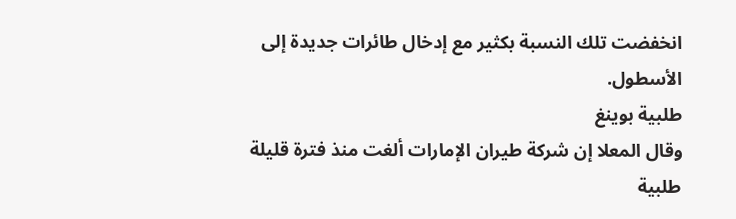انخفضت تلك النسبة بكثير مع إدخال طائرات جديدة إلى الأسطول.
طلبية بوينغ
وقال المعلا إن شركة طيران الإمارات ألغت منذ فترة قليلة طلبية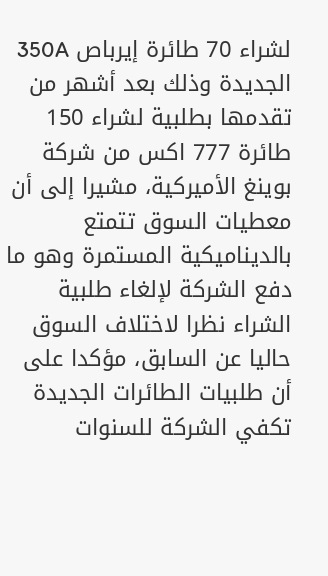لشراء 70 طائرة إيرباص 350A الجديدة وذلك بعد أشهر من تقدمها بطلبية لشراء 150 طائرة 777 اكس من شركة بوينغ الأميركية، مشيرا إلى أن معطيات السوق تتمتع بالديناميكية المستمرة وهو ما دفع الشركة لإلغاء طلبية الشراء نظرا لاختلاف السوق حاليا عن السابق، مؤكدا على أن طلبيات الطائرات الجديدة تكفي الشركة للسنوات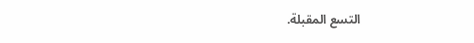التسع المقبلة.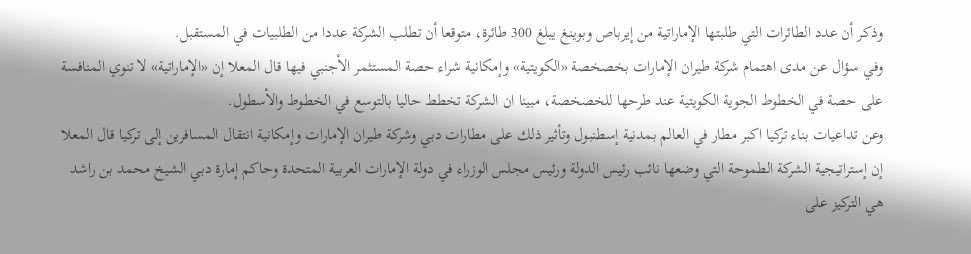وذكر أن عدد الطائرات التي طلبتها الإماراتية من إيرباص وبوينغ يبلغ 300 طائرة، متوقعا أن تطلب الشركة عددا من الطلبيات في المستقبل.
وفي سؤال عن مدى اهتمام شركة طيران الإمارات بخصخصة «الكويتية» وإمكانية شراء حصة المستثمر الأجنبي فيها قال المعلا إن «الإماراتية» لا تنوي المنافسة على حصة في الخطوط الجوية الكويتية عند طرحها للخصخصة، مبينا ان الشركة تخطط حاليا بالتوسع في الخطوط والأسطول.
وعن تداعيات بناء تركيا اكبر مطار في العالم بمدنية إسطنبول وتأثير ذلك على مطارات دبي وشركة طيران الإمارات وإمكانية انتقال المسافرين إلى تركيا قال المعلا إن إستراتيجية الشركة الطموحة التي وضعها نائب رئيس الدولة ورئيس مجلس الوزراء في دولة الإمارات العربية المتحدة وحاكم إمارة دبي الشيخ محمد بن راشد هي التركيز على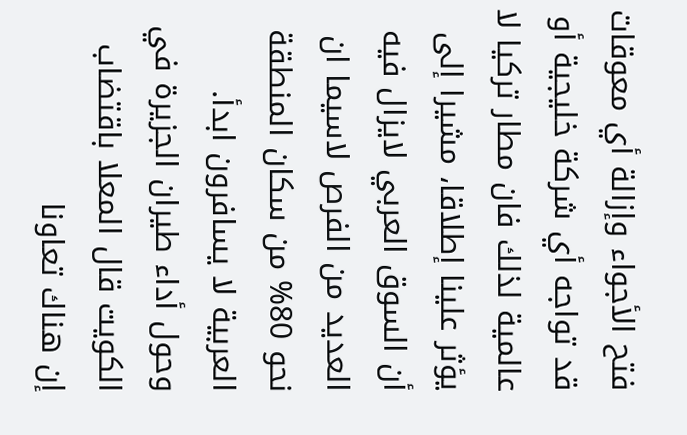فتح الأجواء وإزالة أي معوقات قد تواجه أي شركة خليجية أو عالمية لذلك فان مطار تركيا لا يؤثر علينا إطلاقا، مشيرا إلى أن السوق العربي لايزال فيه العديد من الفرص لاسيما ان نحو 80% من سكان المنطقة العربية لا يسافرون ابدأ.
وحول أداء طيران الجزيرة في الكويت قال المعلا باقتضاب إن هناك تعاونا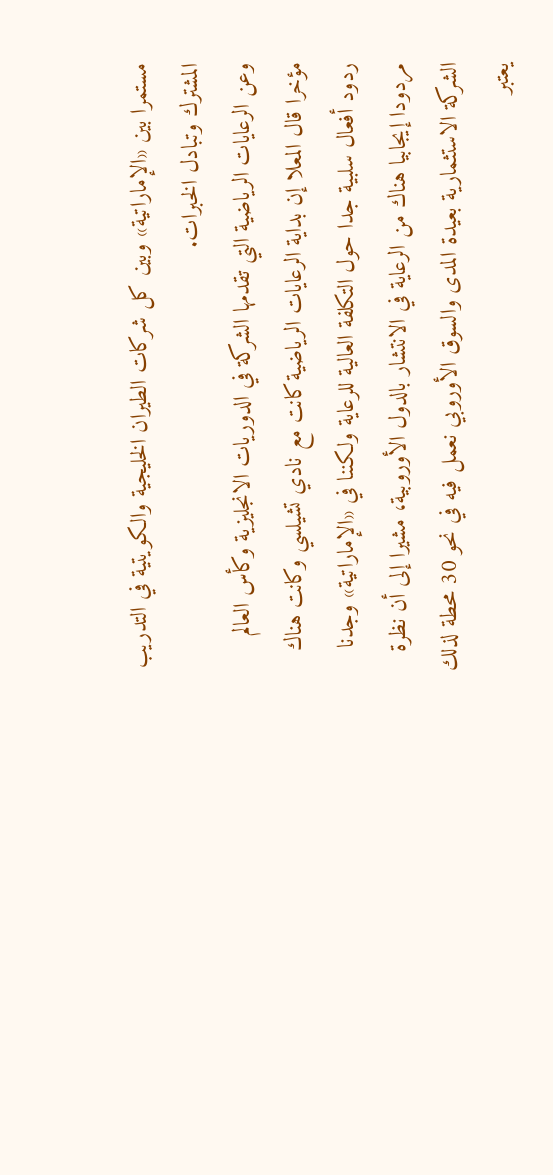مستمرا بين «الإماراتية» وبين كل شركات الطيران الخليجية والكويتية في التدريب المشترك وتبادل الخبرات.
وعن الرعايات الرياضية التي تقدمها الشركة في الدوريات الانجليزية وكأس العالم مؤخرا قال المعلا إن بداية الرعايات الرياضية كانت مع نادي تشيلسي وكانت هناك ردود أفعال سلبية جدا حول التكلفة العالية للرعاية ولكننا في «الإماراتية» وجدنا مردودا إيجابيا هناك من الرعاية في الانتشار بالدول الأوروبية، مشيرا إلى أن نظرة الشركة الاستثمارية بعيدة المدى والسوق الأوروبي نعمل فيه في نحو 30 محطة لذلك يعتبر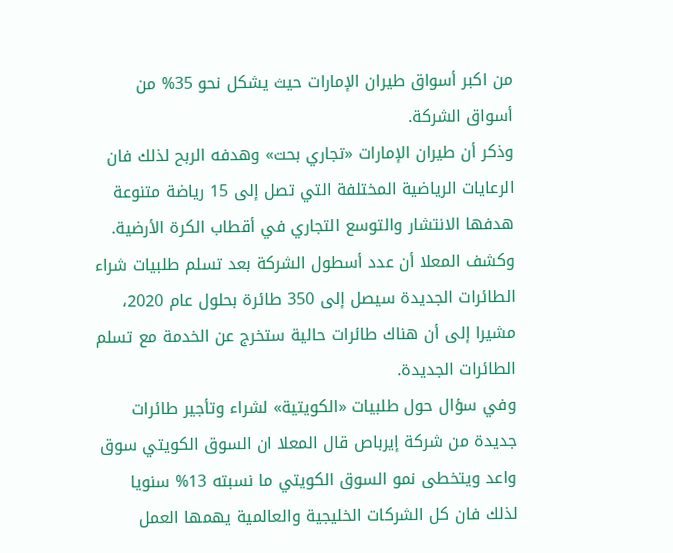من اكبر أسواق طيران الإمارات حيث يشكل نحو 35% من أسواق الشركة.
وذكر أن طيران الإمارات «تجاري بحت» وهدفه الربح لذلك فان الرعايات الرياضية المختلفة التي تصل إلى 15 رياضة متنوعة هدفها الانتشار والتوسع التجاري في أقطاب الكرة الأرضية.
وكشف المعلا أن عدد أسطول الشركة بعد تسلم طلبيات شراء الطائرات الجديدة سيصل إلى 350 طائرة بحلول عام 2020، مشيرا إلى أن هناك طائرات حالية ستخرج عن الخدمة مع تسلم الطائرات الجديدة.
وفي سؤال حول طلبيات «الكويتية» لشراء وتأجير طائرات جديدة من شركة إيرباص قال المعلا ان السوق الكويتي سوق واعد ويتخطى نمو السوق الكويتي ما نسبته 13% سنويا لذلك فان كل الشركات الخليجية والعالمية يهمها العمل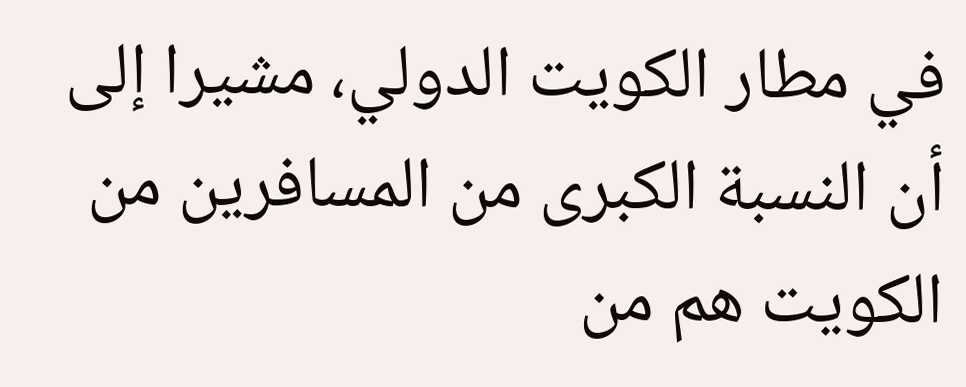في مطار الكويت الدولي، مشيرا إلى أن النسبة الكبرى من المسافرين من الكويت هم من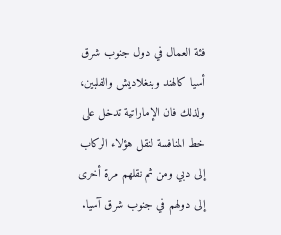فئة العمال في دول جنوب شرق أسيا كالهند وبنغلاديش والفلبين، ولذلك فان الإماراتية تدخل على خط المنافسة لنقل هؤلاء الركاب إلى دبي ومن ثم نقلهم مرة أخرى إلى دولهم في جنوب شرق آسيا.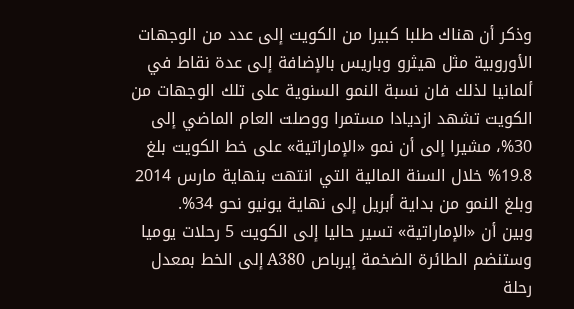وذكر أن هناك طلبا كبيرا من الكويت إلى عدد من الوجهات الأوروبية مثل هيثرو وباريس بالإضافة إلى عدة نقاط في ألمانيا لذلك فان نسبة النمو السنوية على تلك الوجهات من الكويت تشهد ازديادا مستمرا ووصلت العام الماضي إلى 30%، مشيرا إلى أن نمو «الإماراتية» على خط الكويت بلغ 19.8% خلال السنة المالية التي انتهت بنهاية مارس 2014 وبلغ النمو من بداية أبريل إلى نهاية يونيو نحو 34%.
وبين أن «الإماراتية» تسير حاليا إلى الكويت 5 رحلات يوميا وستنضم الطائرة الضخمة إيرباص A380 إلى الخط بمعدل رحلة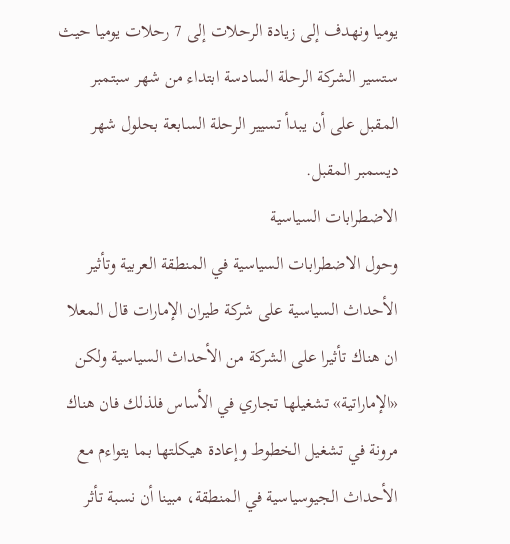يوميا ونهدف إلى زيادة الرحلات إلى 7 رحلات يوميا حيث ستسير الشركة الرحلة السادسة ابتداء من شهر سبتمبر المقبل على أن يبدأ تسيير الرحلة السابعة بحلول شهر ديسمبر المقبل.
الاضطرابات السياسية
وحول الاضطرابات السياسية في المنطقة العربية وتأثير الأحداث السياسية على شركة طيران الإمارات قال المعلا ان هناك تأثيرا على الشركة من الأحداث السياسية ولكن «الإماراتية» تشغيلها تجاري في الأساس فلذلك فان هناك مرونة في تشغيل الخطوط وإعادة هيكلتها بما يتواءم مع الأحداث الجيوسياسية في المنطقة، مبينا أن نسبة تأثر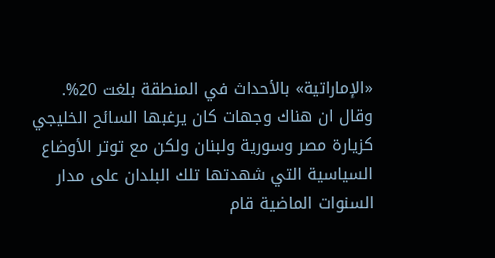«الإماراتية» بالأحداث في المنطقة بلغت 20%.
وقال ان هناك وجهات كان يرغبها السائح الخليجي كزيارة مصر وسورية ولبنان ولكن مع توتر الأوضاع السياسية التي شهدتها تلك البلدان على مدار السنوات الماضية قام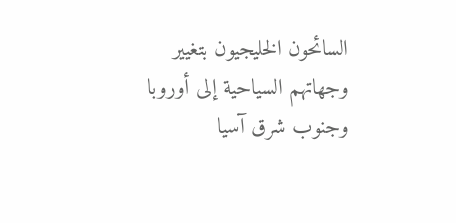السائحون الخليجيون بتغيير وجهاتهم السياحية إلى أوروبا وجنوب شرق آسيا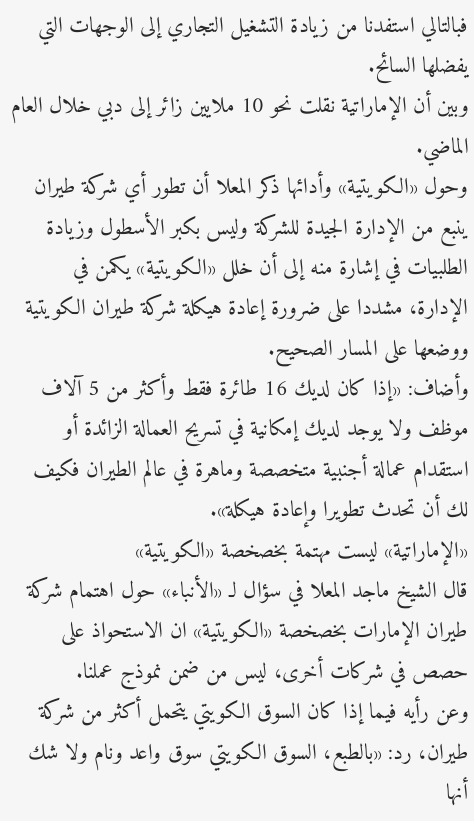فبالتالي استفدنا من زيادة التشغيل التجاري إلى الوجهات التي يفضلها السائح.
وبين أن الإماراتية نقلت نحو 10 ملايين زائر إلى دبي خلال العام الماضي.
وحول «الكويتية» وأدائها ذكر المعلا أن تطور أي شركة طيران ينبع من الإدارة الجيدة للشركة وليس بكبر الأسطول وزيادة الطلبيات في إشارة منه إلى أن خلل «الكويتية» يكمن في الإدارة، مشددا على ضرورة إعادة هيكلة شركة طيران الكويتية ووضعها على المسار الصحيح.
وأضاف: «إذا كان لديك 16 طائرة فقط وأكثر من 5 آلاف موظف ولا يوجد لديك إمكانية في تسريح العمالة الزائدة أو استقدام عمالة أجنبية متخصصة وماهرة في عالم الطيران فكيف لك أن تحدث تطويرا وإعادة هيكلة».
«الإماراتية» ليست مهتمة بخصخصة «الكويتية»
قال الشيخ ماجد المعلا في سؤال لـ «الأنباء» حول اهتمام شركة طيران الإمارات بخصخصة «الكويتية» ان الاستحواذ على حصص في شركات أخرى، ليس من ضمن نموذج عملنا.
وعن رأيه فيما إذا كان السوق الكويتي يتحمل أكثر من شركة طيران، رد: «بالطبع، السوق الكويتي سوق واعد ونام ولا شك أنها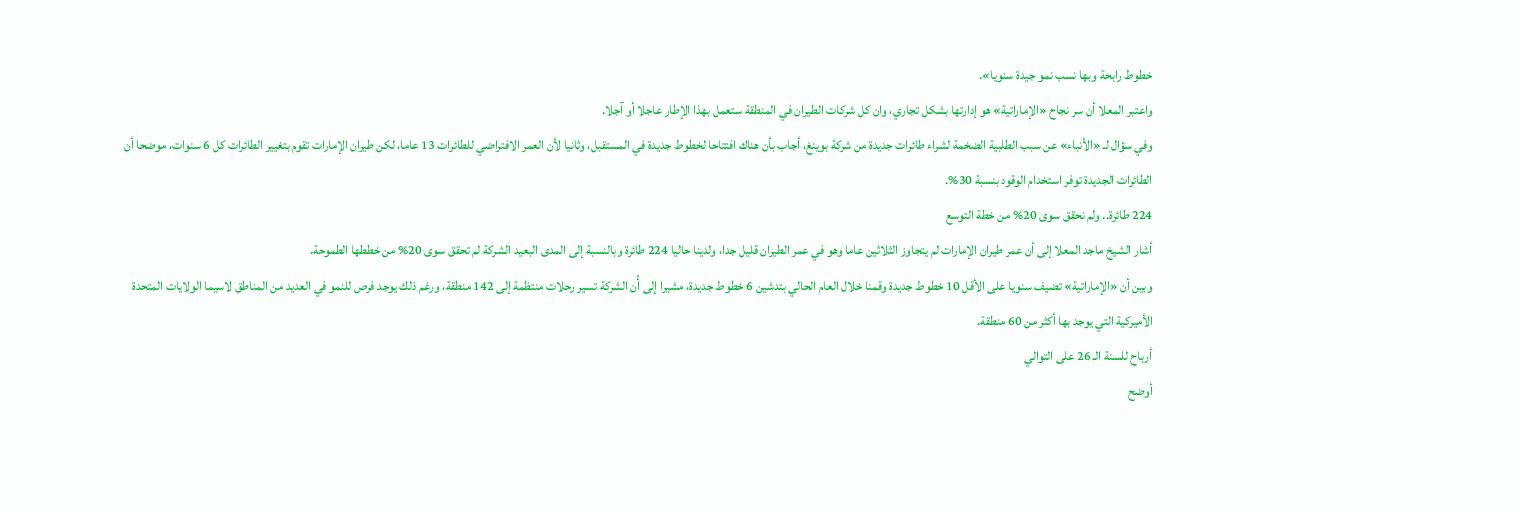خطوط رابحة وبها نسب نمو جيدة سنويا».
واعتبر المعلا أن سر نجاح «الإماراتية» هو إدارتها بشكل تجاري، وان كل شركات الطيران في المنطقة ستعمل بهذا الإطار عاجلا أو آجلا.
وفي سؤال لـ «الأنباء» عن سبب الطلبية الضخمة لشراء طائرات جديدة من شركة بوينغ، أجاب بأن هناك افتتاحا لخطوط جديدة في المستقبل، وثانيا لأن العمر الافتراضي للطائرات 13 عاما، لكن طيران الإمارات تقوم بتغيير الطائرات كل 6 سنوات، موضحا أن الطائرات الجديدة توفر استخدام الوقود بنسبة 30%.
224 طائرة.. ولم نحقق سوى 20% من خطة التوسع
أشار الشيخ ماجد المعلا إلى أن عمر طيران الإمارات لم يتجاوز الثلاثين عاما وهو في عمر الطيران قليل جدا، ولدينا حاليا 224 طائرة وبالنسبة إلى المدى البعيد الشركة لم تحقق سوى 20% من خططها الطموحة.
وبين أن «الإماراتية» تضيف سنويا على الأقل 10 خطوط جديدة وقمنا خلال العام الحالي بتدشين 6 خطوط جديدة، مشيرا إلى أْن الشركة تسير رحلات منتظمة إلى 142 منطقة، ورغم ذلك يوجد فرص للنمو في العديد من المناطق لاسيما الولايات المتحدة الأميركية التي يوجد بها أكثر من 60 منطقة.
أرباح للسنة الـ 26 على التوالي
أوضح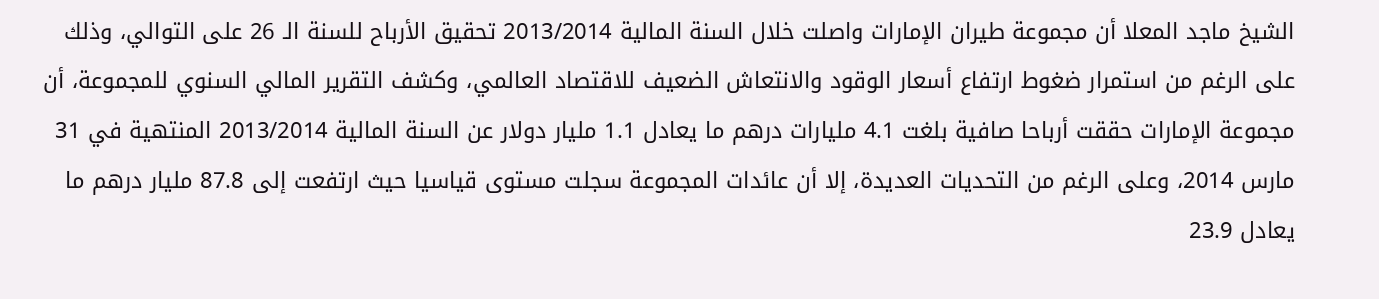الشيخ ماجد المعلا أن مجموعة طيران الإمارات واصلت خلال السنة المالية 2013/2014 تحقيق الأرباح للسنة الـ 26 على التوالي، وذلك على الرغم من استمرار ضغوط ارتفاع أسعار الوقود والانتعاش الضعيف للاقتصاد العالمي، وكشف التقرير المالي السنوي للمجموعة، أن مجموعة الإمارات حققت أرباحا صافية بلغت 4.1 مليارات درهم ما يعادل 1.1 مليار دولار عن السنة المالية 2013/2014 المنتهية في 31 مارس 2014، وعلى الرغم من التحديات العديدة، إلا أن عائدات المجموعة سجلت مستوى قياسيا حيث ارتفعت إلى 87.8 مليار درهم ما يعادل 23.9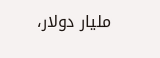مليار دولار،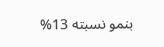بنمو نسبته 13%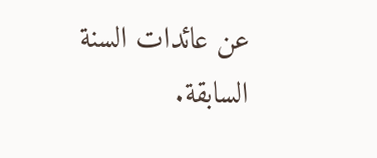عن عائدات السنة السابقة.